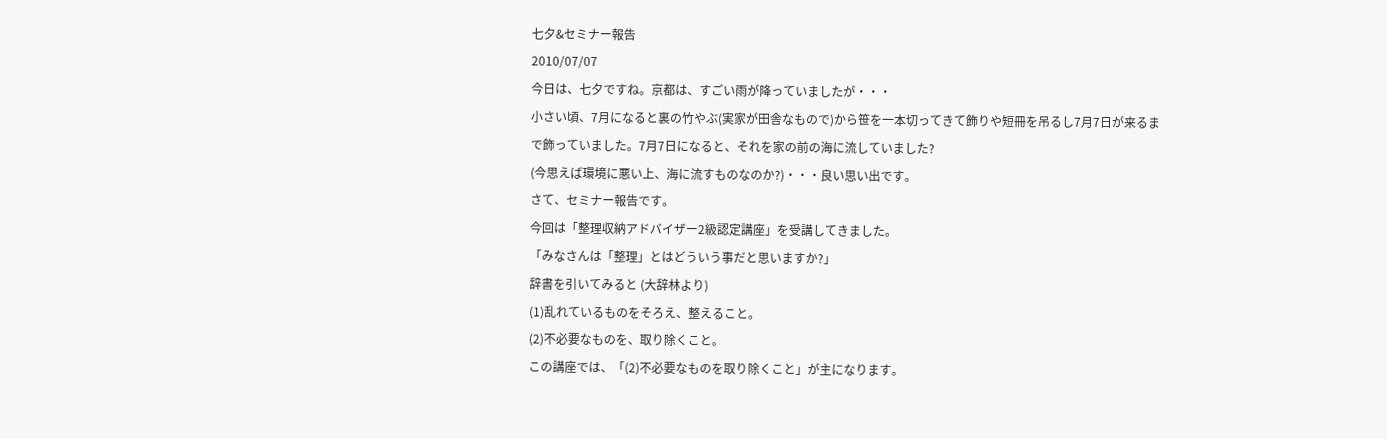七夕&セミナー報告
2010/07/07
今日は、七夕ですね。京都は、すごい雨が降っていましたが・・・
小さい頃、7月になると裏の竹やぶ(実家が田舎なもので)から笹を一本切ってきて飾りや短冊を吊るし7月7日が来るまで飾っていました。7月7日になると、それを家の前の海に流していました?
(今思えば環境に悪い上、海に流すものなのか?)・・・良い思い出です。
さて、セミナー報告です。
今回は「整理収納アドバイザー2級認定講座」を受講してきました。
「みなさんは「整理」とはどういう事だと思いますか?」
辞書を引いてみると (大辞林より)
(1)乱れているものをそろえ、整えること。
(2)不必要なものを、取り除くこと。
この講座では、「(2)不必要なものを取り除くこと」が主になります。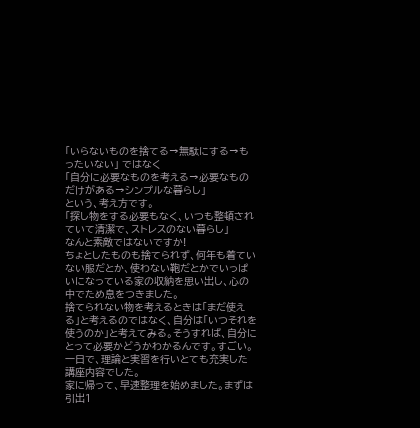「いらないものを捨てる→無駄にする→もったいない」 ではなく
「自分に必要なものを考える→必要なものだけがある→シンプルな暮らし」
という、考え方です。
「探し物をする必要もなく、いつも整頓されていて清潔で、ストレスのない暮らし」
なんと素敵ではないですか!
ちょとしたものも捨てられず、何年も着ていない服だとか、使わない鞄だとかでいっぱいになっている家の収納を思い出し、心の中でため息をつきました。
捨てられない物を考えるときは「まだ使える」と考えるのではなく、自分は「いつそれを使うのか」と考えてみる。そうすれば、自分にとって必要かどうかわかるんです。すごい。
一日で、理論と実習を行いとても充実した講座内容でした。
家に帰って、早速整理を始めました。まずは引出1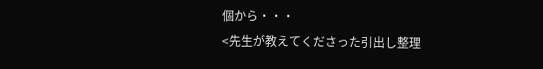個から・・・
<先生が教えてくださった引出し整理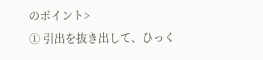のポイント>
① 引出を抜き出して、ひっく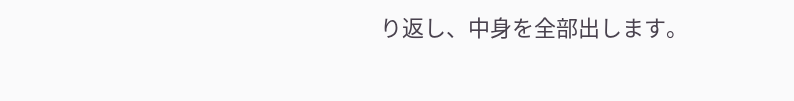り返し、中身を全部出します。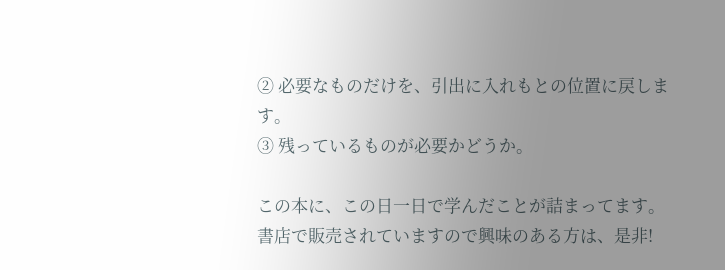② 必要なものだけを、引出に入れもとの位置に戻します。
③ 残っているものが必要かどうか。

この本に、この日一日で学んだことが詰まってます。
書店で販売されていますので興味のある方は、是非!